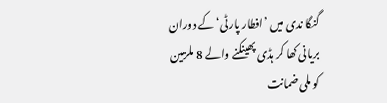گنگا ندی میں ’افطار پارٹی‘ کے دوران بریانی کھا کر ہڈی پھینکنے والے 8 ملزمین کو ملی ضمانت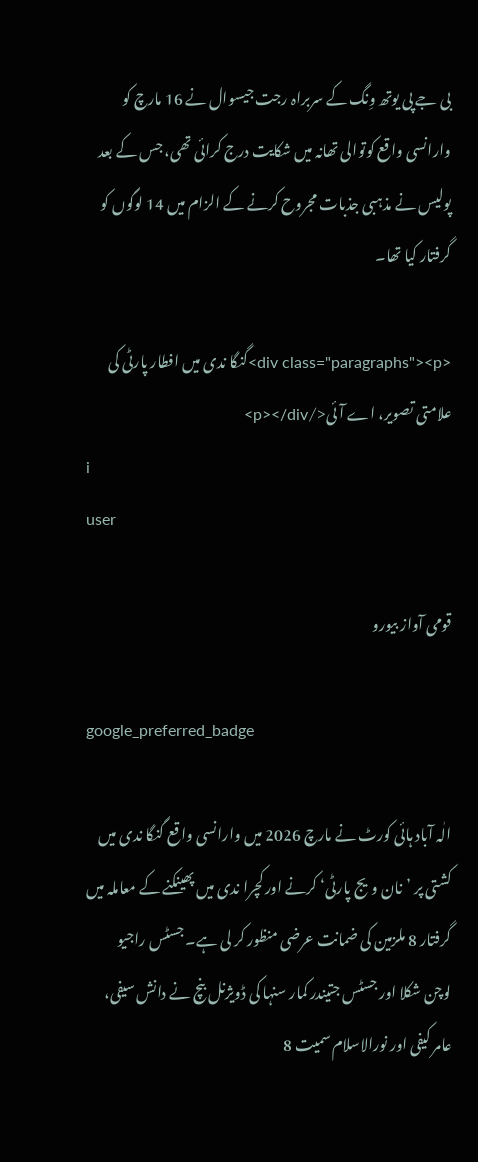بی جے پی یوتھ وِنگ کے سربراہ رجت جیسوال نے 16 مارچ کو وارانسی واقع کوتوالی تھانہ میں شکایت درج کرائی تھی، جس کے بعد پولیس نے مذہبی جذبات مجروح کرنے کے الزام میں 14 لوگوں کو گرفتار کیا تھا۔

<div class="paragraphs"><p>گنگا ندی میں افطار پارٹی کی علامتی تصویر، اے آئی</p></div>
i
user

قومی آواز بیورو

google_preferred_badge

الٰہ آباد ہائی کورٹ نے مارچ 2026 میں وارانسی واقع گنگا ندی میں کشتی پر ’نان ویج پارٹی‘ کرنے اور کچرا ندی میں پھینکنے کے معاملہ میں گرفتار 8 ملزمین کی ضمانت عرضی منظور کر لی ہے۔ جسٹس راجیو لوچن شکلا اور جسٹس جتیندر کمار سنہا کی ڈویژنل بنچ نے دانش سیفی، عامر کیفی اور نورالاسلام سمیت 8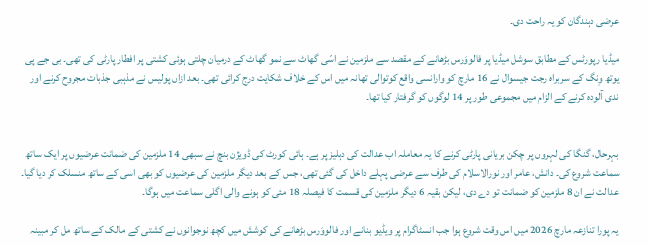عرضی دہندگان کو یہ راحت دی۔

میڈیا رپورٹس کے مطابق سوشل میڈیا پر فالووَرس بڑھانے کے مقصد سے ملزمین نے اسّی گھاٹ سے نمو گھاٹ کے درمیان چلتی ہوئی کشتی پر افطار پارٹی کی تھی۔ بی جے پی یوتھ وِنگ کے سربراہ رجت جیسوال نے 16 مارچ کو وارانسی واقع کوتوالی تھانہ میں اس کے خلاف شکایت درج کرائی تھی۔ بعد ازاں پولیس نے مذہبی جذبات مجروح کرنے اور ندی آلودہ کرنے کے الزام میں مجموعی طور پر 14 لوگوں کو گرفتار کیا تھا۔


بہرحال، گنگا کی لہروں پر چکن بریانی پارٹی کرنے کا یہ معاملہ اب عدالت کی دہلیز پر ہے۔ ہائی کورٹ کی ڈویژن بنچ نے سبھی 14 ملزمین کی ضمانت عرضیوں پر ایک ساتھ سماعت شروع کی۔ دانش، عامر اور نورالاسلام کی طرف سے عرضی پہلے داخل کی گئی تھی، جس کے بعد دیگر ملزمین کی عرضیوں کو بھی اسی کے ساتھ منسلک کر دیا گیا۔ عدالت نے ان 8 ملزمین کو ضمانت تو دے دی، لیکن بقیہ 6 دیگر ملزمین کی قسمت کا فیصلہ 18 مئی کو ہونے والی اگلی سماعت میں ہوگا۔

یہ پورا تنازعہ مارچ 2026 میں اس وقت شروع ہوا جب انسٹاگرام پر ویڈیو بنانے اور فالووَرس بڑھانے کی کوشش میں کچھ نوجوانوں نے کشتی کے مالک کے ساتھ مل کر مبینہ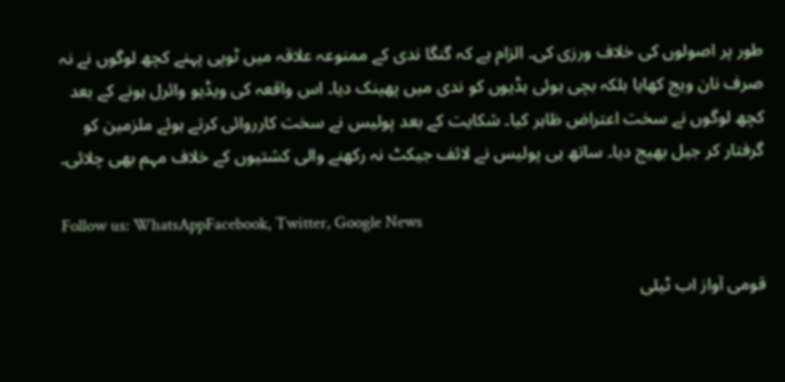طور پر اصولوں کی خلاف ورزی کی۔ الزام ہے کہ گنگا ندی کے ممنوعہ علاقہ میں ٹوپی پہنے کچھ لوگوں نے نہ صرف نان ویج کھایا بلکہ بچی ہوئی ہڈیوں کو ندی میں پھینک دیا۔ اس واقعہ کی ویڈیو وائرل ہونے کے بعد کچھ لوگوں نے سخت اعتراض ظاہر کیا۔ شکایت کے بعد پولیس نے سخت کارروائی کرتے ہوئے ملزمین کو گرفتار کر جیل بھیج دیا۔ ساتھ ہی پولیس نے لائف جیکٹ نہ رکھنے والی کشتیوں کے خلاف مہم بھی چلائی۔

Follow us: WhatsAppFacebook, Twitter, Google News

قومی آواز اب ٹیلی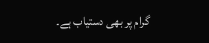گرام پر بھی دستیاب ہے۔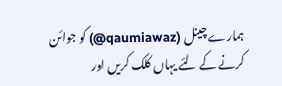ہمارے چینل (qaumiawaz@) کو جوائن کرنے کے لئے یہاں کلک کریں اور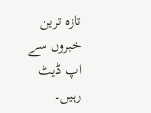تازہ ترین خبروں سے اپ ڈیٹ رہیں۔